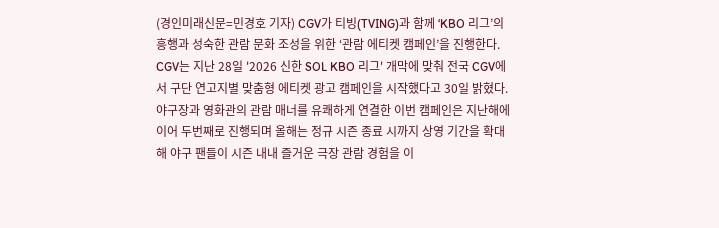(경인미래신문=민경호 기자) CGV가 티빙(TVING)과 함께 ‘KBO 리그’의 흥행과 성숙한 관람 문화 조성을 위한 ‘관람 에티켓 캠페인’을 진행한다. CGV는 지난 28일 '2026 신한 SOL KBO 리그' 개막에 맞춰 전국 CGV에서 구단 연고지별 맞춤형 에티켓 광고 캠페인을 시작했다고 30일 밝혔다. 야구장과 영화관의 관람 매너를 유쾌하게 연결한 이번 캠페인은 지난해에 이어 두번째로 진행되며 올해는 정규 시즌 종료 시까지 상영 기간을 확대해 야구 팬들이 시즌 내내 즐거운 극장 관람 경험을 이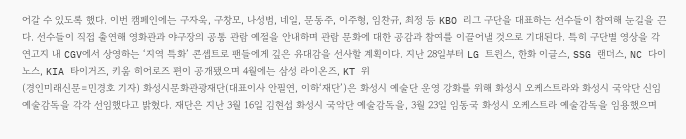어갈 수 있도록 했다. 이번 캠페인에는 구자욱, 구창모, 나성범, 네일, 문동주, 이주형, 임찬규, 최정 등 KBO 리그 구단을 대표하는 선수들이 참여해 눈길을 끈다. 선수들이 직접 출연해 영화관과 야구장의 공통 관람 예절을 안내하며 관람 문화에 대한 공감과 참여를 이끌어낼 것으로 기대된다. 특히 구단별 영상을 각 연고지 내 CGV에서 상영하는 ‘지역 특화’ 콘셉트로 팬들에게 깊은 유대감을 선사할 계획이다. 지난 28일부터 LG 트윈스, 한화 이글스, SSG 랜더스, NC 다이노스, KIA 타이거즈, 키움 히어로즈 편이 공개됐으며 4월에는 삼성 라이온즈, KT 위
(경인미래신문=민경호 기자) 화성시문화관광재단(대표이사 안필연, 이하‘재단’)은 화성시 예술단 운영 강화를 위해 화성시 오케스트라와 화성시 국악단 신임 예술감독을 각각 선임했다고 밝혔다. 재단은 지난 3월 16일 김현섭 화성시 국악단 예술감독을, 3월 23일 임동국 화성시 오케스트라 예술감독을 임용했으며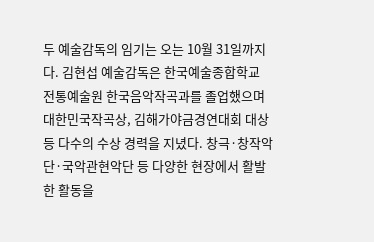두 예술감독의 임기는 오는 10월 31일까지다. 김현섭 예술감독은 한국예술종합학교 전통예술원 한국음악작곡과를 졸업했으며 대한민국작곡상, 김해가야금경연대회 대상 등 다수의 수상 경력을 지녔다. 창극·창작악단·국악관현악단 등 다양한 현장에서 활발한 활동을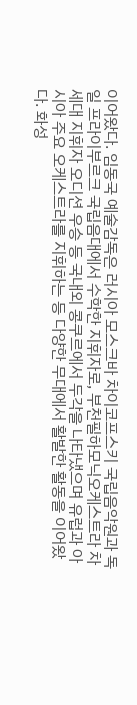이어왔다. 임동국 예술감독은 러시아 모스크바 차이코프스키 국립음악원과 독일 프라이부르크 국립음대에서 수학한 지휘자로, 부천필하모닉오케스트라 차세대 지휘자 오디션 우승 등 국내외 콩쿠르에서 두각을 나타냈으며 유럽과 아시아 주요 오케스트라를 지휘하는 등 다양한 무대에서 활발한 활동을 이어왔다. 화성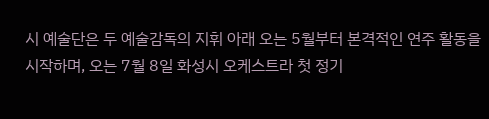시 예술단은 두 예술감독의 지휘 아래 오는 5월부터 본격적인 연주 활동을 시작하며, 오는 7월 8일 화성시 오케스트라 첫 정기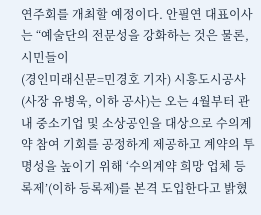연주회를 개최할 예정이다. 안필연 대표이사는 “예술단의 전문성을 강화하는 것은 물론, 시민들이
(경인미래신문=민경호 기자) 시흥도시공사(사장 유병욱, 이하 공사)는 오는 4월부터 관내 중소기업 및 소상공인을 대상으로 수의계약 참여 기회를 공정하게 제공하고 계약의 투명성을 높이기 위해 ‘수의계약 희망 업체 등록제’(이하 등록제)를 본격 도입한다고 밝혔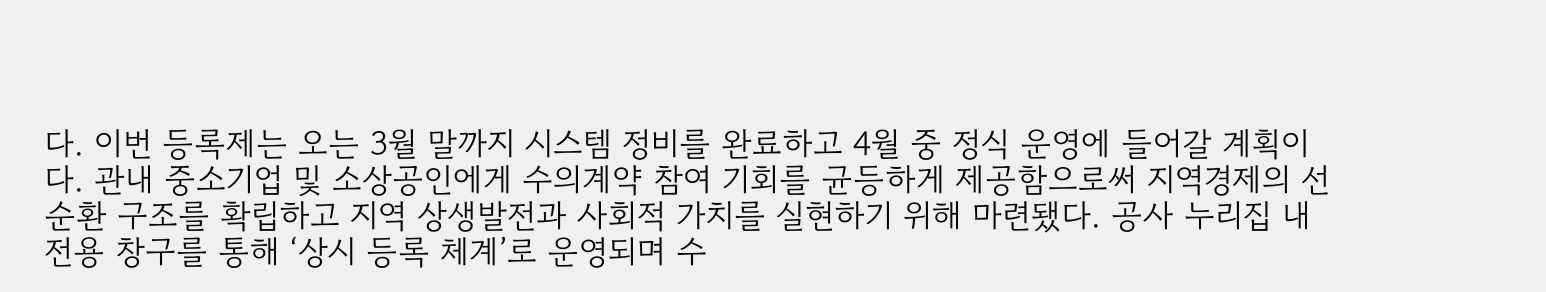다. 이번 등록제는 오는 3월 말까지 시스템 정비를 완료하고 4월 중 정식 운영에 들어갈 계획이다. 관내 중소기업 및 소상공인에게 수의계약 참여 기회를 균등하게 제공함으로써 지역경제의 선순환 구조를 확립하고 지역 상생발전과 사회적 가치를 실현하기 위해 마련됐다. 공사 누리집 내 전용 창구를 통해 ‘상시 등록 체계’로 운영되며 수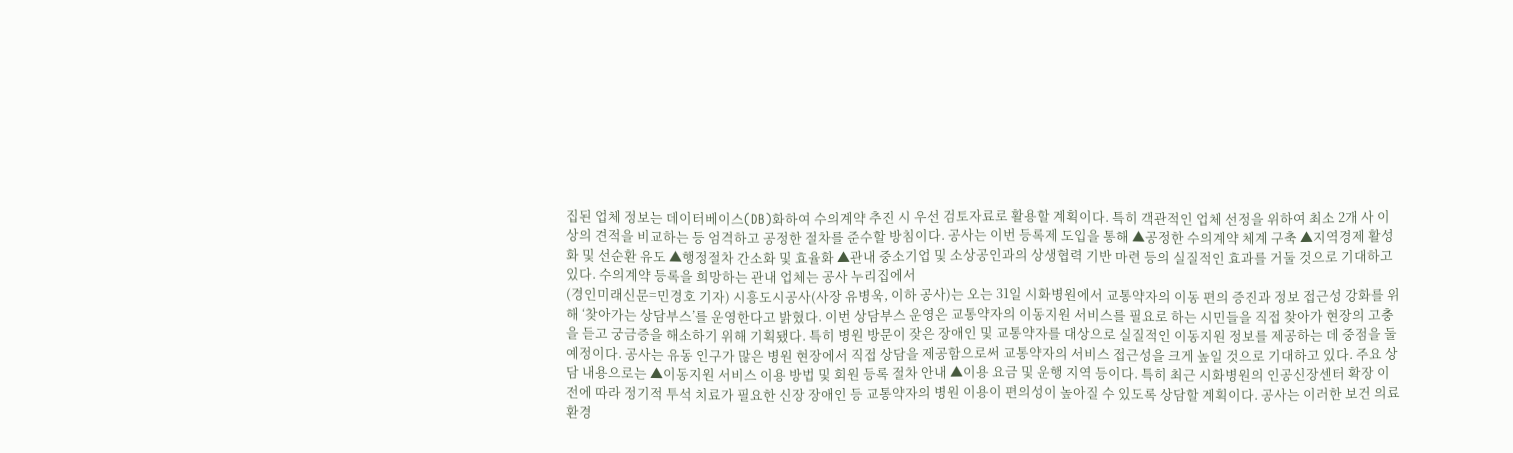집된 업체 정보는 데이터베이스(DB)화하여 수의계약 추진 시 우선 검토자료로 활용할 계획이다. 특히 객관적인 업체 선정을 위하여 최소 2개 사 이상의 견적을 비교하는 등 엄격하고 공정한 절차를 준수할 방침이다. 공사는 이번 등록제 도입을 통해 ▲공정한 수의계약 체계 구축 ▲지역경제 활성화 및 선순환 유도 ▲행정절차 간소화 및 효율화 ▲관내 중소기업 및 소상공인과의 상생협력 기반 마련 등의 실질적인 효과를 거둘 것으로 기대하고 있다. 수의계약 등록을 희망하는 관내 업체는 공사 누리집에서
(경인미래신문=민경호 기자) 시흥도시공사(사장 유병욱, 이하 공사)는 오는 31일 시화병원에서 교통약자의 이동 편의 증진과 정보 접근성 강화를 위해 ‘찾아가는 상담부스’를 운영한다고 밝혔다. 이번 상담부스 운영은 교통약자의 이동지원 서비스를 필요로 하는 시민들을 직접 찾아가 현장의 고충을 듣고 궁금증을 해소하기 위해 기획됐다. 특히 병원 방문이 잦은 장애인 및 교통약자를 대상으로 실질적인 이동지원 정보를 제공하는 데 중점을 둘 예정이다. 공사는 유동 인구가 많은 병원 현장에서 직접 상담을 제공함으로써 교통약자의 서비스 접근성을 크게 높일 것으로 기대하고 있다. 주요 상담 내용으로는 ▲이동지원 서비스 이용 방법 및 회원 등록 절차 안내 ▲이용 요금 및 운행 지역 등이다. 특히 최근 시화병원의 인공신장센터 확장 이전에 따라 정기적 투석 치료가 필요한 신장 장애인 등 교통약자의 병원 이용이 편의성이 높아질 수 있도록 상담할 계획이다. 공사는 이러한 보건 의료 환경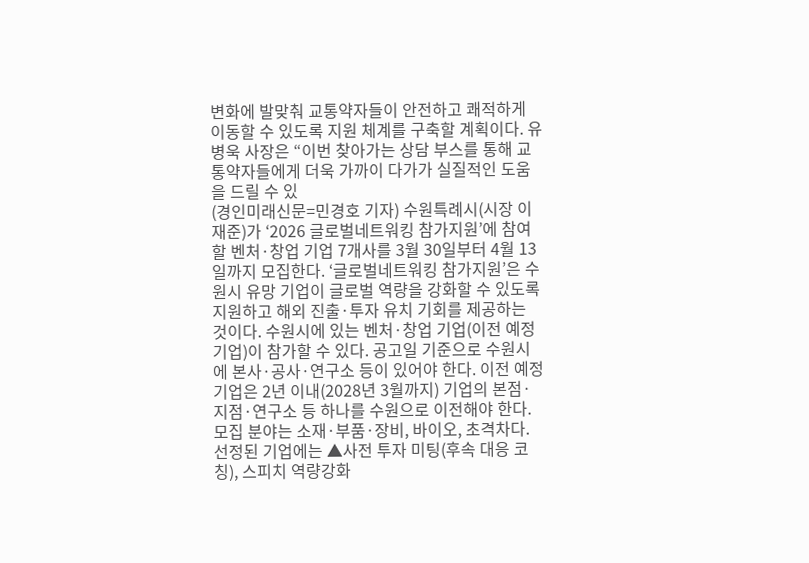변화에 발맞춰 교통약자들이 안전하고 쾌적하게 이동할 수 있도록 지원 체계를 구축할 계획이다. 유병욱 사장은 “이번 찾아가는 상담 부스를 통해 교통약자들에게 더욱 가까이 다가가 실질적인 도움을 드릴 수 있
(경인미래신문=민경호 기자) 수원특례시(시장 이재준)가 ‘2026 글로벌네트워킹 참가지원’에 참여할 벤처·창업 기업 7개사를 3월 30일부터 4월 13일까지 모집한다. ‘글로벌네트워킹 참가지원’은 수원시 유망 기업이 글로벌 역량을 강화할 수 있도록 지원하고 해외 진출·투자 유치 기회를 제공하는 것이다. 수원시에 있는 벤처·창업 기업(이전 예정기업)이 참가할 수 있다. 공고일 기준으로 수원시에 본사·공사·연구소 등이 있어야 한다. 이전 예정기업은 2년 이내(2028년 3월까지) 기업의 본점·지점·연구소 등 하나를 수원으로 이전해야 한다. 모집 분야는 소재·부품·장비, 바이오, 초격차다. 선정된 기업에는 ▲사전 투자 미팅(후속 대응 코칭), 스피치 역량강화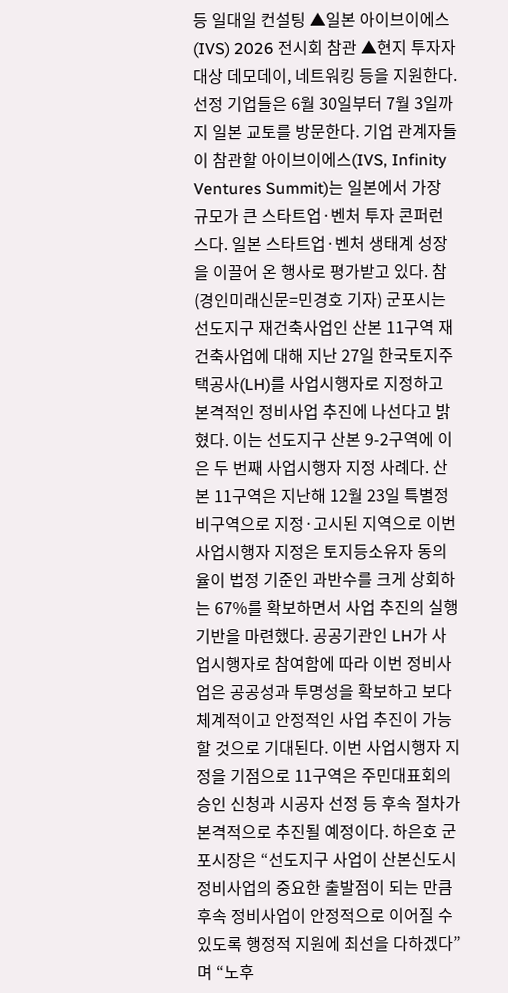등 일대일 컨설팅 ▲일본 아이브이에스(IVS) 2026 전시회 참관 ▲현지 투자자 대상 데모데이, 네트워킹 등을 지원한다. 선정 기업들은 6월 30일부터 7월 3일까지 일본 교토를 방문한다. 기업 관계자들이 참관할 아이브이에스(IVS, Infinity Ventures Summit)는 일본에서 가장 규모가 큰 스타트업·벤처 투자 콘퍼런스다. 일본 스타트업·벤처 생태계 성장을 이끌어 온 행사로 평가받고 있다. 참
(경인미래신문=민경호 기자) 군포시는 선도지구 재건축사업인 산본 11구역 재건축사업에 대해 지난 27일 한국토지주택공사(LH)를 사업시행자로 지정하고 본격적인 정비사업 추진에 나선다고 밝혔다. 이는 선도지구 산본 9-2구역에 이은 두 번째 사업시행자 지정 사례다. 산본 11구역은 지난해 12월 23일 특별정비구역으로 지정·고시된 지역으로 이번 사업시행자 지정은 토지등소유자 동의율이 법정 기준인 과반수를 크게 상회하는 67%를 확보하면서 사업 추진의 실행 기반을 마련했다. 공공기관인 LH가 사업시행자로 참여함에 따라 이번 정비사업은 공공성과 투명성을 확보하고 보다 체계적이고 안정적인 사업 추진이 가능할 것으로 기대된다. 이번 사업시행자 지정을 기점으로 11구역은 주민대표회의 승인 신청과 시공자 선정 등 후속 절차가 본격적으로 추진될 예정이다. 하은호 군포시장은 “선도지구 사업이 산본신도시 정비사업의 중요한 출발점이 되는 만큼 후속 정비사업이 안정적으로 이어질 수 있도록 행정적 지원에 최선을 다하겠다”며 “노후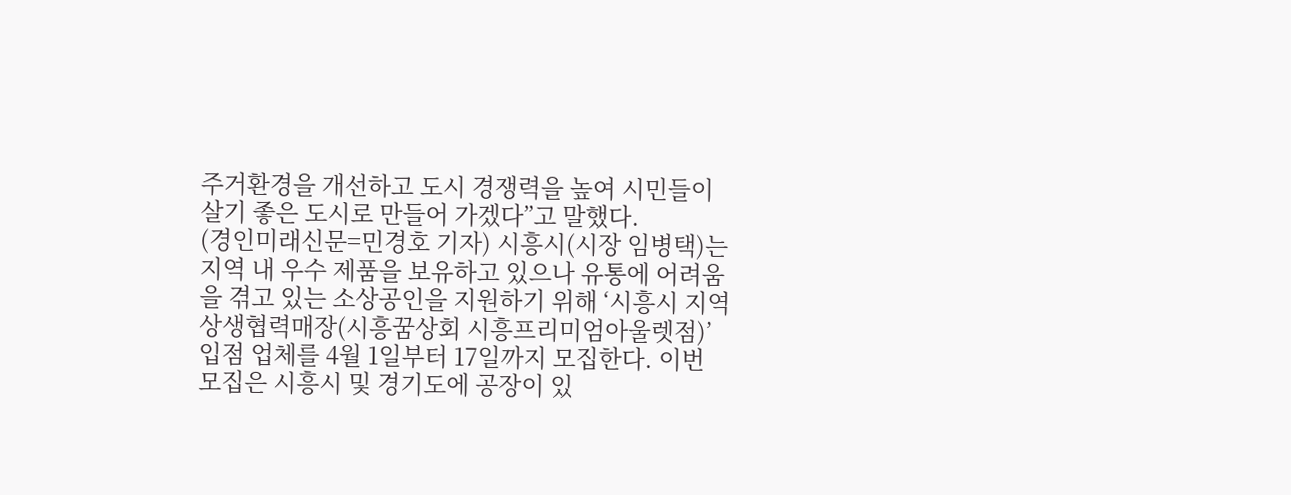주거환경을 개선하고 도시 경쟁력을 높여 시민들이 살기 좋은 도시로 만들어 가겠다”고 말했다.
(경인미래신문=민경호 기자) 시흥시(시장 임병택)는 지역 내 우수 제품을 보유하고 있으나 유통에 어려움을 겪고 있는 소상공인을 지원하기 위해 ‘시흥시 지역상생협력매장(시흥꿈상회 시흥프리미엄아울렛점)’ 입점 업체를 4월 1일부터 17일까지 모집한다. 이번 모집은 시흥시 및 경기도에 공장이 있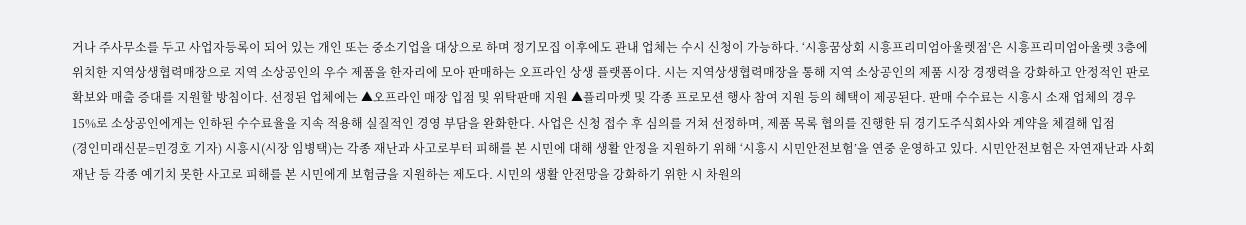거나 주사무소를 두고 사업자등록이 되어 있는 개인 또는 중소기업을 대상으로 하며 정기모집 이후에도 관내 업체는 수시 신청이 가능하다. ‘시흥꿈상회 시흥프리미엄아울렛점’은 시흥프리미엄아울렛 3층에 위치한 지역상생협력매장으로 지역 소상공인의 우수 제품을 한자리에 모아 판매하는 오프라인 상생 플랫폼이다. 시는 지역상생협력매장을 통해 지역 소상공인의 제품 시장 경쟁력을 강화하고 안정적인 판로 확보와 매출 증대를 지원할 방침이다. 선정된 업체에는 ▲오프라인 매장 입점 및 위탁판매 지원 ▲플리마켓 및 각종 프로모션 행사 참여 지원 등의 혜택이 제공된다. 판매 수수료는 시흥시 소재 업체의 경우 15%로 소상공인에게는 인하된 수수료율을 지속 적용해 실질적인 경영 부담을 완화한다. 사업은 신청 접수 후 심의를 거쳐 선정하며, 제품 목록 협의를 진행한 뒤 경기도주식회사와 계약을 체결해 입점
(경인미래신문=민경호 기자) 시흥시(시장 임병택)는 각종 재난과 사고로부터 피해를 본 시민에 대해 생활 안정을 지원하기 위해 ‘시흥시 시민안전보험’을 연중 운영하고 있다. 시민안전보험은 자연재난과 사회재난 등 각종 예기치 못한 사고로 피해를 본 시민에게 보험금을 지원하는 제도다. 시민의 생활 안전망을 강화하기 위한 시 차원의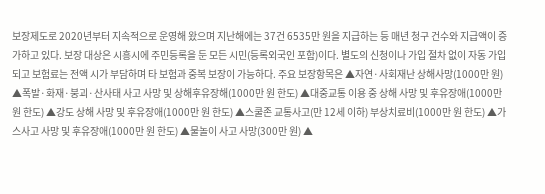보장제도로 2020년부터 지속적으로 운영해 왔으며 지난해에는 37건 6535만 원을 지급하는 등 매년 청구 건수와 지급액이 증가하고 있다. 보장 대상은 시흥시에 주민등록을 둔 모든 시민(등록외국인 포함)이다. 별도의 신청이나 가입 절차 없이 자동 가입되고 보험료는 전액 시가 부담하며 타 보험과 중복 보장이 가능하다. 주요 보장항목은 ▲자연·사회재난 상해사망(1000만 원) ▲폭발·화재·붕괴·산사태 사고 사망 및 상해후유장해(1000만 원 한도) ▲대중교통 이용 중 상해 사망 및 후유장애(1000만 원 한도) ▲강도 상해 사망 및 후유장애(1000만 원 한도) ▲스쿨존 교통사고(만 12세 이하) 부상치료비(1000만 원 한도) ▲가스사고 사망 및 후유장애(1000만 원 한도) ▲물놀이 사고 사망(300만 원) ▲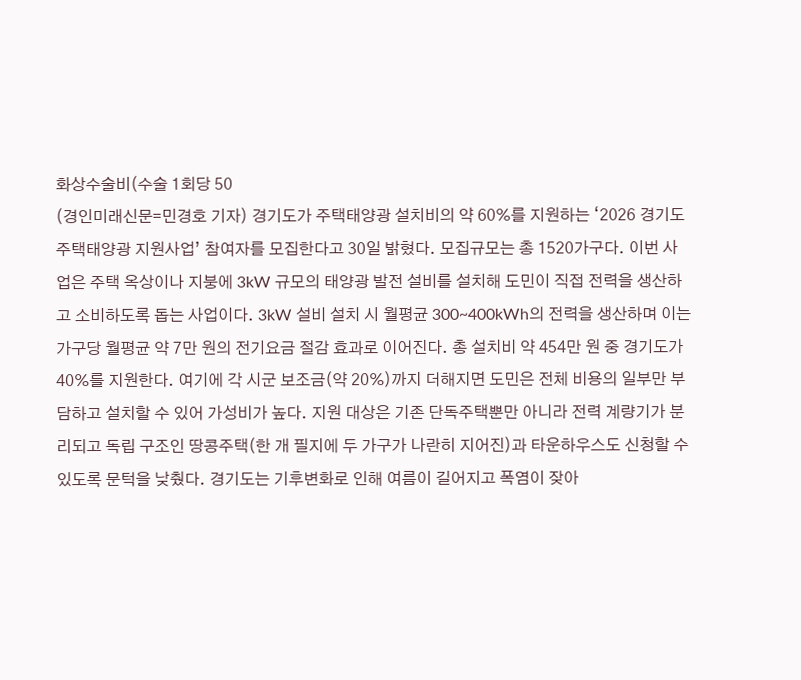화상수술비(수술 1회당 50
(경인미래신문=민경호 기자) 경기도가 주택태양광 설치비의 약 60%를 지원하는 ‘2026 경기도 주택태양광 지원사업’ 참여자를 모집한다고 30일 밝혔다. 모집규모는 총 1520가구다. 이번 사업은 주택 옥상이나 지붕에 3kW 규모의 태양광 발전 설비를 설치해 도민이 직접 전력을 생산하고 소비하도록 돕는 사업이다. 3kW 설비 설치 시 월평균 300~400kWh의 전력을 생산하며 이는 가구당 월평균 약 7만 원의 전기요금 절감 효과로 이어진다. 총 설치비 약 454만 원 중 경기도가 40%를 지원한다. 여기에 각 시군 보조금(약 20%)까지 더해지면 도민은 전체 비용의 일부만 부담하고 설치할 수 있어 가성비가 높다. 지원 대상은 기존 단독주택뿐만 아니라 전력 계량기가 분리되고 독립 구조인 땅콩주택(한 개 필지에 두 가구가 나란히 지어진)과 타운하우스도 신청할 수 있도록 문턱을 낮췄다. 경기도는 기후변화로 인해 여름이 길어지고 폭염이 잦아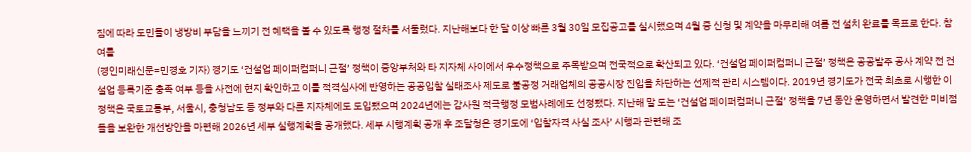짐에 따라 도민들이 냉방비 부담을 느끼기 전 혜택을 볼 수 있도록 행정 절차를 서둘렀다. 지난해보다 한 달 이상 빠른 3월 30일 모집공고를 실시했으며 4월 중 신청 및 계약을 마무리해 여름 전 설치 완료를 목표로 한다. 참여를
(경인미래신문=민경호 기자) 경기도 ‘건설업 페이퍼컴퍼니 근절’ 정책이 중앙부처와 타 지자체 사이에서 우수정책으로 주목받으며 전국적으로 확산되고 있다. ‘건설업 페이퍼컴퍼니 근절’ 정책은 공공발주 공사 계약 전 건설업 등록기준 충족 여부 등을 사전에 현지 확인하고 이를 적격심사에 반영하는 공공입찰 실태조사 제도로 불공정 거래업체의 공공시장 진입을 차단하는 선제적 관리 시스템이다. 2019년 경기도가 전국 최초로 시행한 이 정책은 국토교통부, 서울시, 충청남도 등 정부와 다른 지자체에도 도입됐으며 2024년에는 감사원 적극행정 모범사례에도 선정됐다. 지난해 말 도는 ‘건설업 페이퍼컴퍼니 근절’ 정책을 7년 동안 운영하면서 발견한 미비점들을 보완한 개선방안을 마련해 2026년 세부 실행계획을 공개했다. 세부 시행계획 공개 후 조달청은 경기도에 ‘입찰자격 사실 조사’ 시행과 관련해 조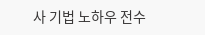사 기법 노하우 전수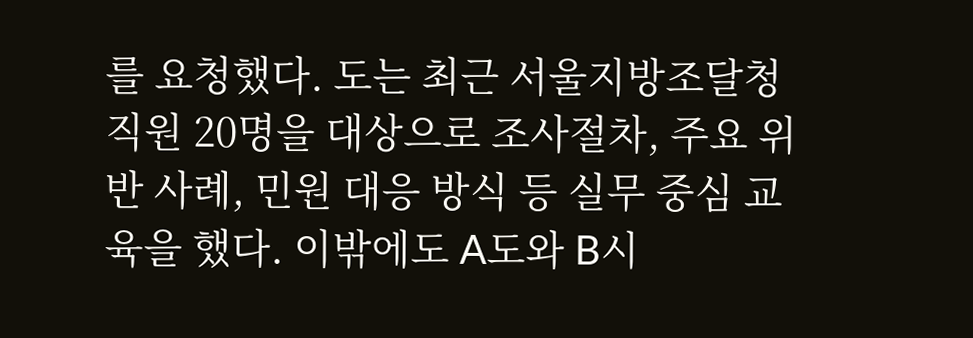를 요청했다. 도는 최근 서울지방조달청 직원 20명을 대상으로 조사절차, 주요 위반 사례, 민원 대응 방식 등 실무 중심 교육을 했다. 이밖에도 A도와 B시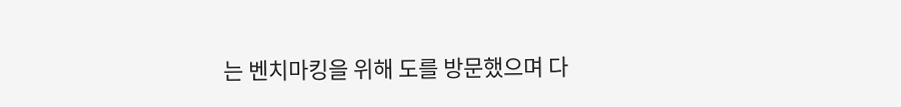는 벤치마킹을 위해 도를 방문했으며 다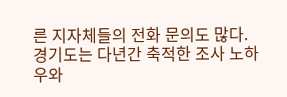른 지자체들의 전화 문의도 많다. 경기도는 다년간 축적한 조사 노하우와